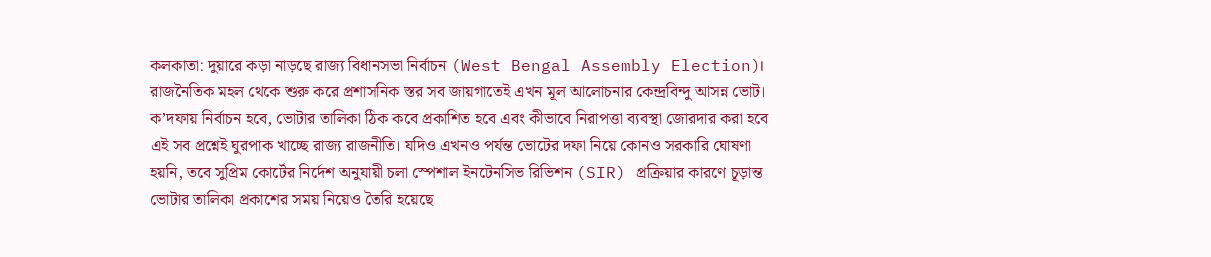কলকাতা: দুয়ারে কড়া নাড়ছে রাজ্য বিধানসভা নির্বাচন (West Bengal Assembly Election)। রাজনৈতিক মহল থেকে শুরু করে প্রশাসনিক স্তর সব জায়গাতেই এখন মূল আলোচনার কেন্দ্রবিন্দু আসন্ন ভোট। ক’দফায় নির্বাচন হবে, ভোটার তালিকা ঠিক কবে প্রকাশিত হবে এবং কীভাবে নিরাপত্তা ব্যবস্থা জোরদার করা হবে এই সব প্রশ্নেই ঘুরপাক খাচ্ছে রাজ্য রাজনীতি। যদিও এখনও পর্যন্ত ভোটের দফা নিয়ে কোনও সরকারি ঘোষণা হয়নি, তবে সুপ্রিম কোর্টের নির্দেশ অনুযায়ী চলা স্পেশাল ইনটেনসিভ রিভিশন (SIR) প্রক্রিয়ার কারণে চূড়ান্ত ভোটার তালিকা প্রকাশের সময় নিয়েও তৈরি হয়েছে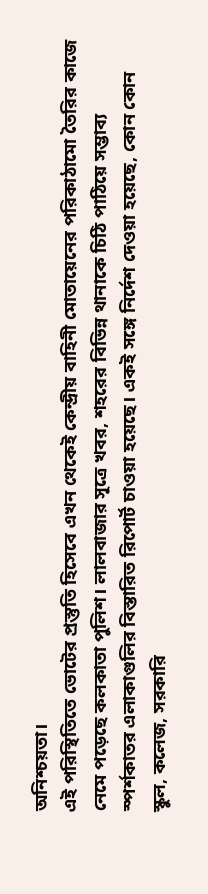অনিশ্চয়তা।
এই পরিস্থিতিতে ভোটের প্রস্তুতি হিসেবে এখন থেকেই কেন্দ্রীয় বাহিনী মোতায়েনের পরিকাঠামো তৈরির কাজে নেমে পড়েছে কলকাতা পুলিশ। লালবাজার সূত্রে খবর, শহরের বিভিন্ন থানাকে চিঠি পাঠিয়ে সম্ভাব্য স্পর্শকাতর এলাকাগুলির বিস্তারিত রিপোর্ট চাওয়া হয়েছে। একই সঙ্গে নির্দেশ দেওয়া হয়েছে, কোন কোন স্কুল, কলেজ, সরকারি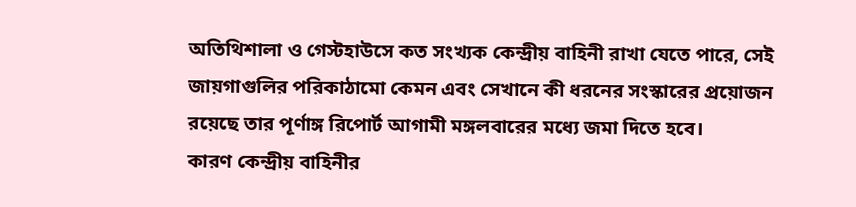অতিথিশালা ও গেস্টহাউসে কত সংখ্যক কেন্দ্রীয় বাহিনী রাখা যেতে পারে, সেই জায়গাগুলির পরিকাঠামো কেমন এবং সেখানে কী ধরনের সংস্কারের প্রয়োজন রয়েছে তার পূর্ণাঙ্গ রিপোর্ট আগামী মঙ্গলবারের মধ্যে জমা দিতে হবে।
কারণ কেন্দ্রীয় বাহিনীর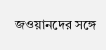জওয়ানদের সঙ্গে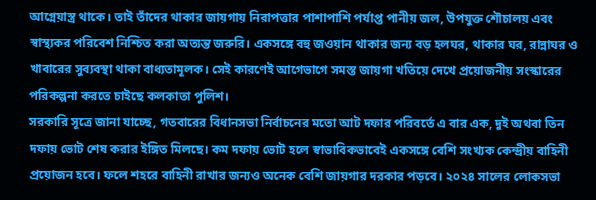আগ্নেয়াস্ত্র থাকে। তাই তাঁদের থাকার জায়গায় নিরাপত্তার পাশাপাশি পর্যাপ্ত পানীয় জল, উপযুক্ত শৌচালয় এবং স্বাস্থ্যকর পরিবেশ নিশ্চিত করা অত্যন্ত জরুরি। একসঙ্গে বহু জওয়ান থাকার জন্য বড় হলঘর, থাকার ঘর, রান্নাঘর ও খাবারের সুব্যবস্থা থাকা বাধ্যতামূলক। সেই কারণেই আগেভাগে সমস্ত জায়গা খতিয়ে দেখে প্রয়োজনীয় সংস্কারের পরিকল্পনা করতে চাইছে কলকাতা পুলিশ।
সরকারি সূত্রে জানা যাচ্ছে, গতবারের বিধানসভা নির্বাচনের মতো আট দফার পরিবর্তে এ বার এক, দুই অথবা তিন দফায় ভোট শেষ করার ইঙ্গিত মিলছে। কম দফায় ভোট হলে স্বাভাবিকভাবেই একসঙ্গে বেশি সংখ্যক কেন্দ্রীয় বাহিনী প্রয়োজন হবে। ফলে শহরে বাহিনী রাখার জন্যও অনেক বেশি জায়গার দরকার পড়বে। ২০২৪ সালের লোকসভা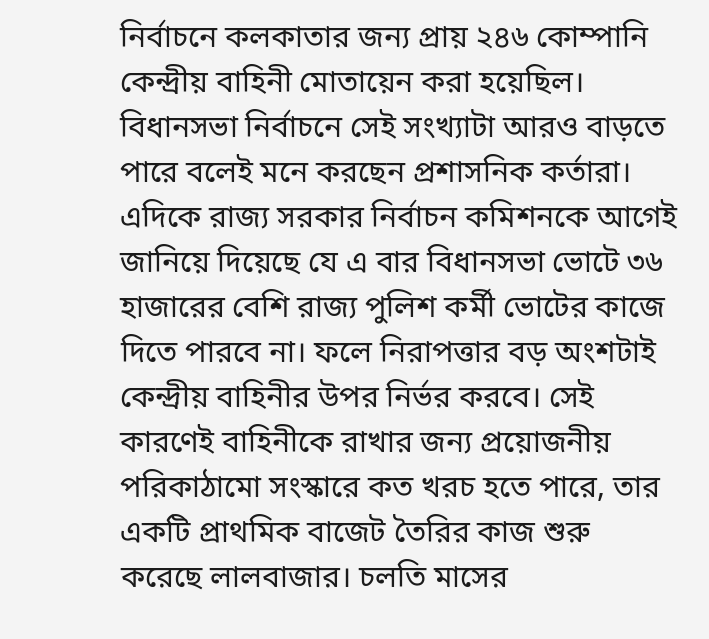নির্বাচনে কলকাতার জন্য প্রায় ২৪৬ কোম্পানি কেন্দ্রীয় বাহিনী মোতায়েন করা হয়েছিল। বিধানসভা নির্বাচনে সেই সংখ্যাটা আরও বাড়তে পারে বলেই মনে করছেন প্রশাসনিক কর্তারা।
এদিকে রাজ্য সরকার নির্বাচন কমিশনকে আগেই জানিয়ে দিয়েছে যে এ বার বিধানসভা ভোটে ৩৬ হাজারের বেশি রাজ্য পুলিশ কর্মী ভোটের কাজে দিতে পারবে না। ফলে নিরাপত্তার বড় অংশটাই কেন্দ্রীয় বাহিনীর উপর নির্ভর করবে। সেই কারণেই বাহিনীকে রাখার জন্য প্রয়োজনীয় পরিকাঠামো সংস্কারে কত খরচ হতে পারে, তার একটি প্রাথমিক বাজেট তৈরির কাজ শুরু করেছে লালবাজার। চলতি মাসের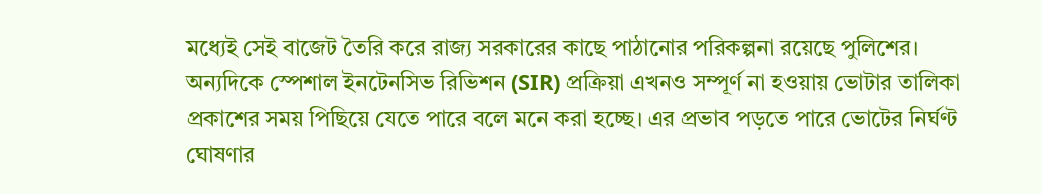মধ্যেই সেই বাজেট তৈরি করে রাজ্য সরকারের কাছে পাঠানোর পরিকল্পনা রয়েছে পুলিশের।
অন্যদিকে স্পেশাল ইনটেনসিভ রিভিশন (SIR) প্রক্রিয়া এখনও সম্পূর্ণ না হওয়ায় ভোটার তালিকা প্রকাশের সময় পিছিয়ে যেতে পারে বলে মনে করা হচ্ছে। এর প্রভাব পড়তে পারে ভোটের নির্ঘণ্ট ঘোষণার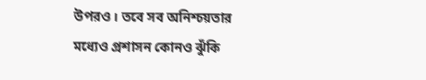উপরও। তবে সব অনিশ্চয়তার মধ্যেও প্রশাসন কোনও ঝুঁকি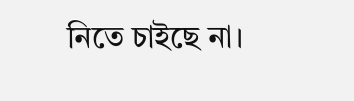নিতে চাইছে না।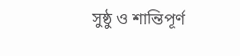সুষ্ঠু ও শান্তিপূর্ণ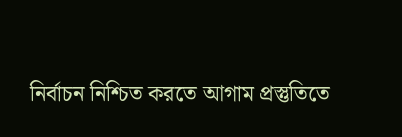নির্বাচন নিশ্চিত করতে আগাম প্রস্তুতিতে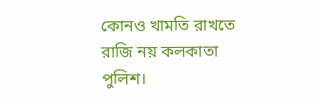কোনও খামতি রাখতে রাজি নয় কলকাতা পুলিশ।